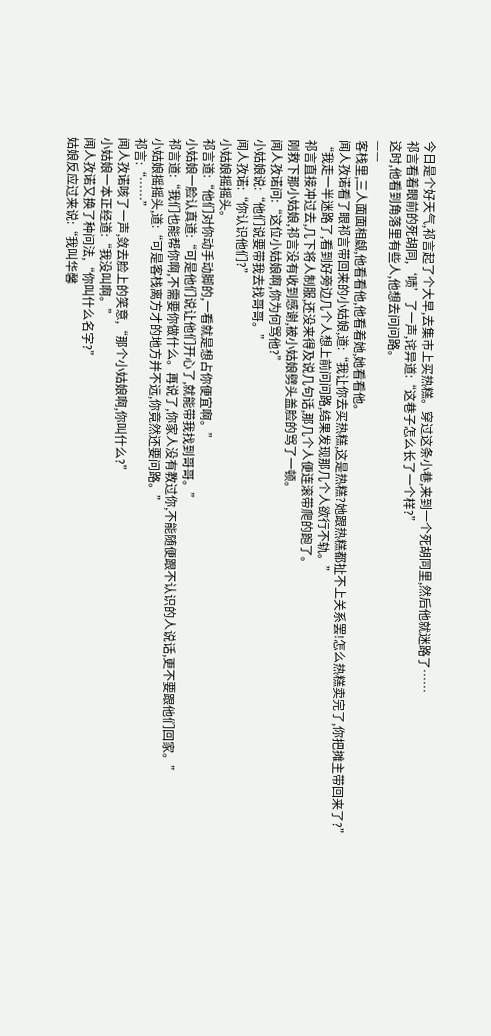今日是个好天气,祁言起了个大早,去集市上买热糕。穿过这条小巷,来到一个死胡同里,然后他就迷路了……
祁言看着眼前的死胡同,‘啧’了一声,诧异道:“这巷子怎么长了一个样?”
这时,他看到角落里有些人,他想去问问路。
——
客栈里,三人面面相觑,他看看他,他看着她,她看看他。
闻人孜诺看了眼祁言带回来的小姑娘,道:“我让你去买热糕,这是热糕?她跟热糕都扯不上关系罢!怎么热糕卖完了,你把摊主带回来了?”
“我走一半迷路了,看到好旁边几个人想上前问问路,结果发现那几个人欲行不轨。”
祁言直接冲过去,几下将人制服,还没来得及说几句话,那几个人便连滚带爬的跑了。
刚救下那小姑娘,祁言没有收到感谢,被小姑娘劈头盖脸的骂了一顿。
闻人孜诺问:“这位小姑娘啊,你为何骂他?”
小姑娘说:“他们说要带我去找哥哥。”
闻人孜诺:“你认识他们?”
小姑娘摇摇头。
祁言道:“他们对你动手动脚的,一看就是想占你便宜啊。”
小姑娘一脸认真道:“可是他们说让他们开心了,就能带我找到哥哥。”
祁言道:“我们也能帮你啊,不需要你做什么。再说了,你家人没有教过你,不能随便跟不认识的人说话,更不要跟他们回家。”
小姑娘摇摇头,道:“可是客栈离方才的地方并不远,你竟然还要问路。”
祁言:“……”
闻人孜诺咳了一声,敛去脸上的笑意,“那个小姑娘啊,你叫什么?”
小姑娘一本正经道:“我没叫啊。”
闻人孜诺又换了种问法,“你叫什么名字?”
姑娘反应过来说:“我叫华馨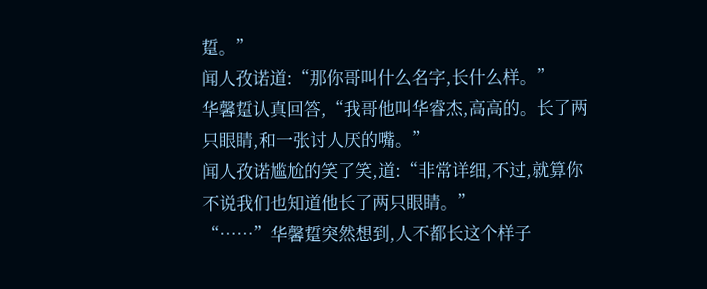踅。”
闻人孜诺道:“那你哥叫什么名字,长什么样。”
华馨踅认真回答,“我哥他叫华睿杰,高高的。长了两只眼睛,和一张讨人厌的嘴。”
闻人孜诺尴尬的笑了笑,道:“非常详细,不过,就算你不说我们也知道他长了两只眼睛。”
“……”华馨踅突然想到,人不都长这个样子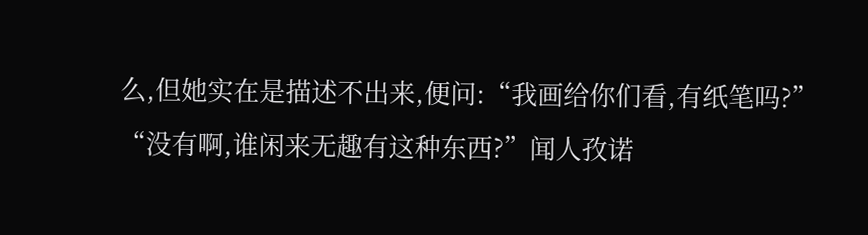么,但她实在是描述不出来,便问:“我画给你们看,有纸笔吗?”
“没有啊,谁闲来无趣有这种东西?”闻人孜诺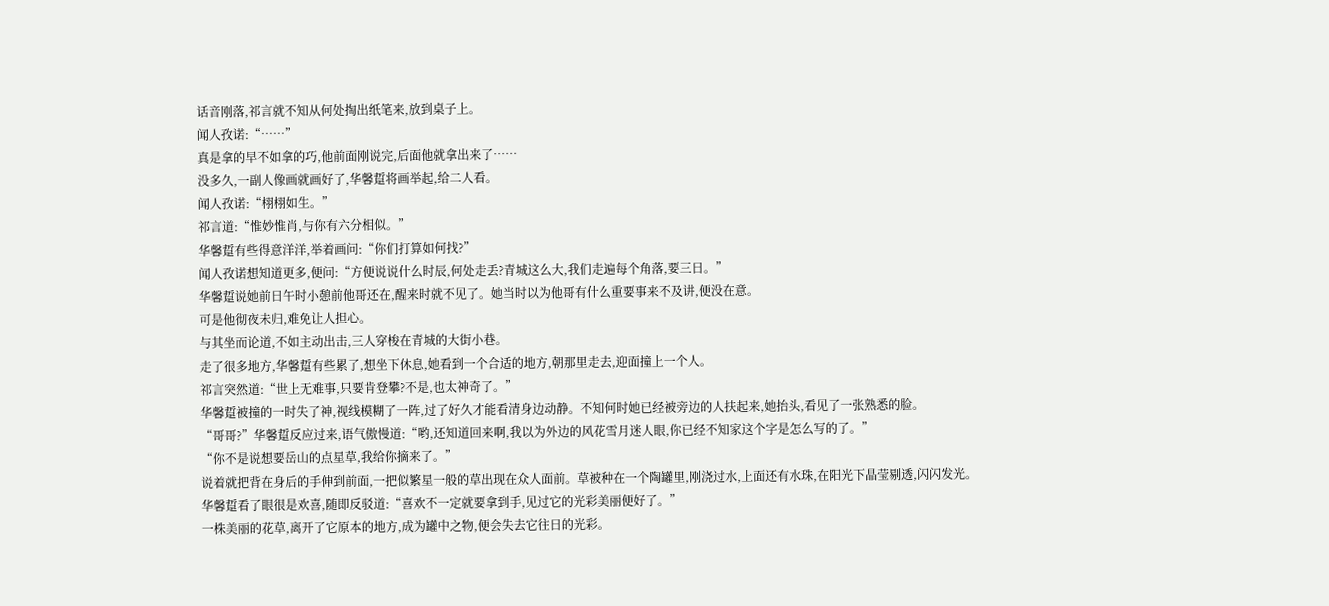话音刚落,祁言就不知从何处掏出纸笔来,放到桌子上。
闻人孜诺:“……”
真是拿的早不如拿的巧,他前面刚说完,后面他就拿出来了……
没多久,一副人像画就画好了,华馨踅将画举起,给二人看。
闻人孜诺:“栩栩如生。”
祁言道:“惟妙惟肖,与你有六分相似。”
华馨踅有些得意洋洋,举着画问:“你们打算如何找?”
闻人孜诺想知道更多,便问:“方便说说什么时辰,何处走丢?青城这么大,我们走遍每个角落,要三日。”
华馨踅说她前日午时小憩前他哥还在,醒来时就不见了。她当时以为他哥有什么重要事来不及讲,便没在意。
可是他彻夜未归,难免让人担心。
与其坐而论道,不如主动出击,三人穿梭在青城的大街小巷。
走了很多地方,华馨踅有些累了,想坐下休息,她看到一个合适的地方,朝那里走去,迎面撞上一个人。
祁言突然道:“世上无难事,只要肯登攀?不是,也太神奇了。”
华馨踅被撞的一时失了神,视线模糊了一阵,过了好久才能看清身边动静。不知何时她已经被旁边的人扶起来,她抬头,看见了一张熟悉的脸。
“哥哥?”华馨踅反应过来,语气傲慢道:“哟,还知道回来啊,我以为外边的风花雪月迷人眼,你已经不知家这个字是怎么写的了。”
“你不是说想要岳山的点星草,我给你摘来了。”
说着就把背在身后的手伸到前面,一把似繁星一般的草出现在众人面前。草被种在一个陶罐里,刚浇过水,上面还有水珠,在阳光下晶莹剔透,闪闪发光。
华馨踅看了眼很是欢喜,随即反驳道:“喜欢不一定就要拿到手,见过它的光彩美丽便好了。”
一株美丽的花草,离开了它原本的地方,成为罐中之物,便会失去它往日的光彩。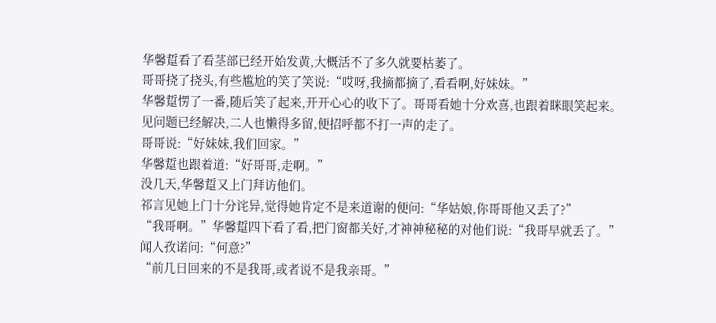华馨踅看了看茎部已经开始发黄,大概活不了多久就要枯萎了。
哥哥挠了挠头,有些尴尬的笑了笑说:“哎呀,我摘都摘了,看看啊,好妹妹。”
华馨踅愣了一番,随后笑了起来,开开心心的收下了。哥哥看她十分欢喜,也跟着眯眼笑起来。
见问题已经解决,二人也懒得多留,便招呼都不打一声的走了。
哥哥说:“好妹妹,我们回家。”
华馨踅也跟着道:“好哥哥,走啊。”
没几天,华馨踅又上门拜访他们。
祁言见她上门十分诧异,觉得她肯定不是来道谢的便问:“华姑娘,你哥哥他又丢了?”
“我哥啊。”华馨踅四下看了看,把门窗都关好,才神神秘秘的对他们说:“我哥早就丢了。”
闻人孜诺问:“何意?”
“前几日回来的不是我哥,或者说不是我亲哥。”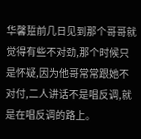华馨踅前几日见到那个哥哥就觉得有些不对劲,那个时候只是怀疑,因为他哥常常跟她不对付,二人讲话不是唱反调,就是在唱反调的路上。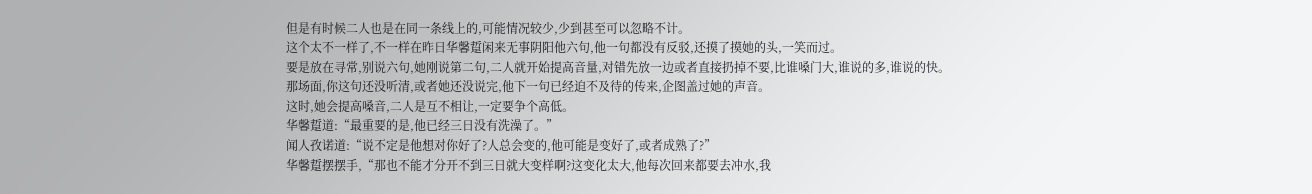但是有时候二人也是在同一条线上的,可能情况较少,少到甚至可以忽略不计。
这个太不一样了,不一样在昨日华馨踅闲来无事阴阳他六句,他一句都没有反驳,还摸了摸她的头,一笑而过。
要是放在寻常,别说六句,她刚说第二句,二人就开始提高音量,对错先放一边或者直接扔掉不要,比谁嗓门大,谁说的多,谁说的快。
那场面,你这句还没听清,或者她还没说完,他下一句已经迫不及待的传来,企图盖过她的声音。
这时,她会提高嗓音,二人是互不相让,一定要争个高低。
华馨踅道:“最重要的是,他已经三日没有洗澡了。”
闻人孜诺道:“说不定是他想对你好了?人总会变的,他可能是变好了,或者成熟了?”
华馨踅摆摆手,“那也不能才分开不到三日就大变样啊?这变化太大,他每次回来都要去冲水,我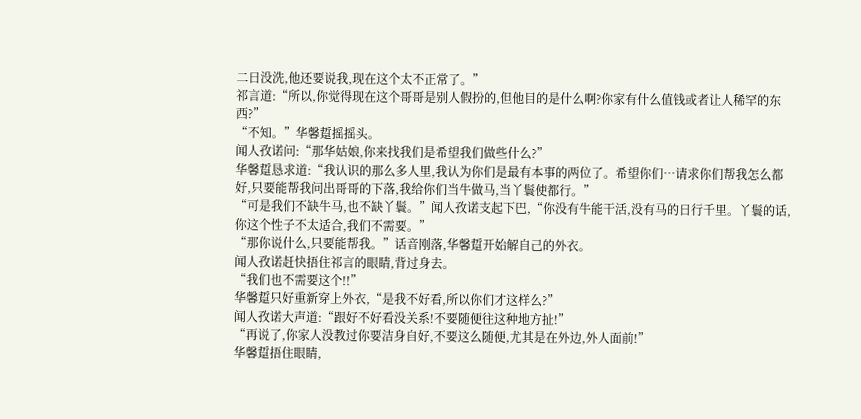二日没洗,他还要说我,现在这个太不正常了。”
祁言道:“所以,你觉得现在这个哥哥是别人假扮的,但他目的是什么啊?你家有什么值钱或者让人稀罕的东西?”
“不知。”华馨踅摇摇头。
闻人孜诺问:“那华姑娘,你来找我们是希望我们做些什么?”
华馨踅恳求道:“我认识的那么多人里,我认为你们是最有本事的两位了。希望你们…请求你们帮我怎么都好,只要能帮我问出哥哥的下落,我给你们当牛做马,当丫鬟使都行。”
“可是我们不缺牛马,也不缺丫鬟。”闻人孜诺支起下巴,“你没有牛能干活,没有马的日行千里。丫鬟的话,你这个性子不太适合,我们不需要。”
“那你说什么,只要能帮我。”话音刚落,华馨踅开始解自己的外衣。
闻人孜诺赶快捂住祁言的眼睛,背过身去。
“我们也不需要这个!!”
华馨踅只好重新穿上外衣,“是我不好看,所以你们才这样么?”
闻人孜诺大声道:“跟好不好看没关系!不要随便往这种地方扯!”
“再说了,你家人没教过你要洁身自好,不要这么随便,尤其是在外边,外人面前!”
华馨踅捂住眼睛,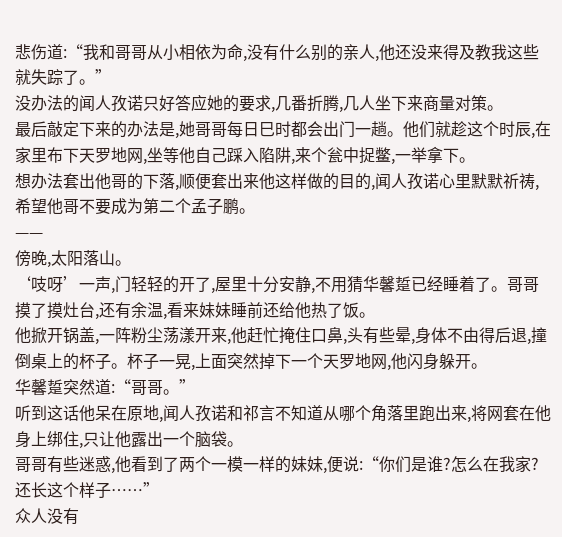悲伤道:“我和哥哥从小相依为命,没有什么别的亲人,他还没来得及教我这些就失踪了。”
没办法的闻人孜诺只好答应她的要求,几番折腾,几人坐下来商量对策。
最后敲定下来的办法是,她哥哥每日巳时都会出门一趟。他们就趁这个时辰,在家里布下天罗地网,坐等他自己踩入陷阱,来个瓮中捉鳖,一举拿下。
想办法套出他哥的下落,顺便套出来他这样做的目的,闻人孜诺心里默默祈祷,希望他哥不要成为第二个孟子鹏。
——
傍晚,太阳落山。
‘吱呀’一声,门轻轻的开了,屋里十分安静,不用猜华馨踅已经睡着了。哥哥摸了摸灶台,还有余温,看来妹妹睡前还给他热了饭。
他掀开锅盖,一阵粉尘荡漾开来,他赶忙掩住口鼻,头有些晕,身体不由得后退,撞倒桌上的杯子。杯子一晃,上面突然掉下一个天罗地网,他闪身躲开。
华馨踅突然道:“哥哥。”
听到这话他呆在原地,闻人孜诺和祁言不知道从哪个角落里跑出来,将网套在他身上绑住,只让他露出一个脑袋。
哥哥有些迷惑,他看到了两个一模一样的妹妹,便说:“你们是谁?怎么在我家?还长这个样子……”
众人没有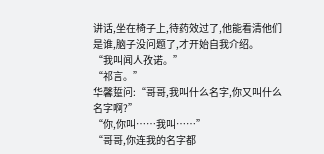讲话,坐在椅子上,待药效过了,他能看清他们是谁,脑子没问题了,才开始自我介绍。
“我叫闻人孜诺。”
“祁言。”
华馨踅问:“哥哥,我叫什么名字,你又叫什么名字啊?”
“你,你叫……我叫……”
“哥哥,你连我的名字都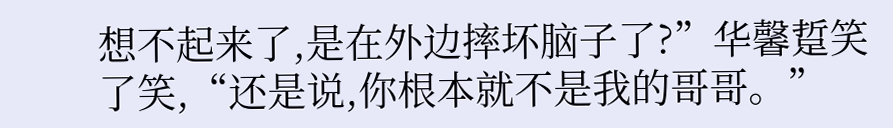想不起来了,是在外边摔坏脑子了?”华馨踅笑了笑,“还是说,你根本就不是我的哥哥。”